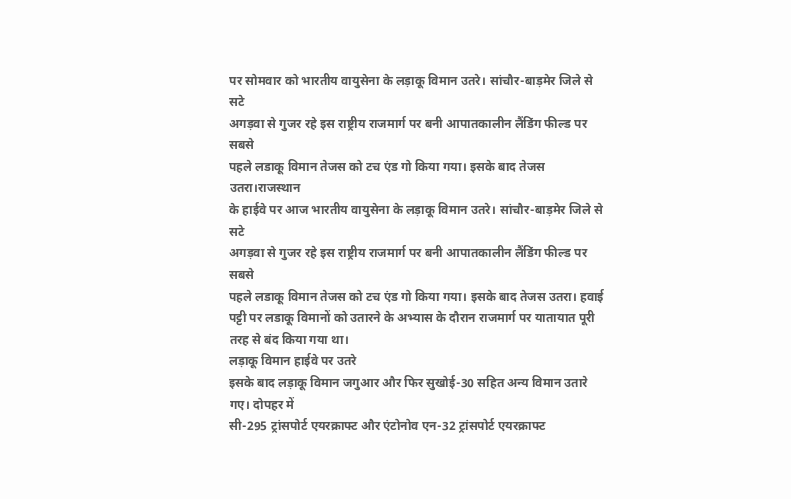पर सोमवार को भारतीय वायुसेना के लड़ाकू विमान उतरे। सांचौर-बाड़मेर जिले से सटे
अगड़वा से गुजर रहे इस राष्ट्रीय राजमार्ग पर बनी आपातकालीन लैंडिंग फील्ड पर सबसे
पहले लडाकू विमान तेजस को टच एंड गो किया गया। इसके बाद तेजस उतरा।राजस्थान
के हाईवे पर आज भारतीय वायुसेना के लड़ाकू विमान उतरे। सांचौर-बाड़मेर जिले से सटे
अगड़वा से गुजर रहे इस राष्ट्रीय राजमार्ग पर बनी आपातकालीन लैंडिंग फील्ड पर सबसे
पहले लडाकू विमान तेजस को टच एंड गो किया गया। इसके बाद तेजस उतरा। हवाई
पट्टी पर लडाकू विमानों को उतारने के अभ्यास के दौरान राजमार्ग पर यातायात पूरी
तरह से बंद किया गया था।
लड़ाकू विमान हाईवे पर उतरे
इसके बाद लड़ाकू विमान जगुआर और फिर सुखोई-30 सहित अन्य विमान उतारे गए। दोपहर में
सी-295 ट्रांसपोर्ट एयरक्राफ्ट और एंटोनोव एन-32 ट्रांसपोर्ट एयरक्राफ्ट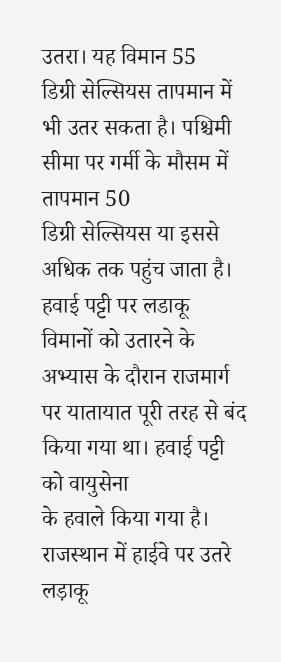उतरा। यह विमान 55
डिग्री सेल्सियस तापमान में भी उतर सकता है। पश्चिमी सीमा पर गर्मी के मौसम में तापमान 50
डिग्री सेल्सियस या इससे अधिक तक पहुंच जाता है। हवाई पट्टी पर लडाकू विमानों को उतारने के
अभ्यास के दौरान राजमार्ग पर यातायात पूरी तरह से बंद किया गया था। हवाई पट्टी को वायुसेना
के हवाले किया गया है।
राजस्थान में हाईवे पर उतरे लड़ाकू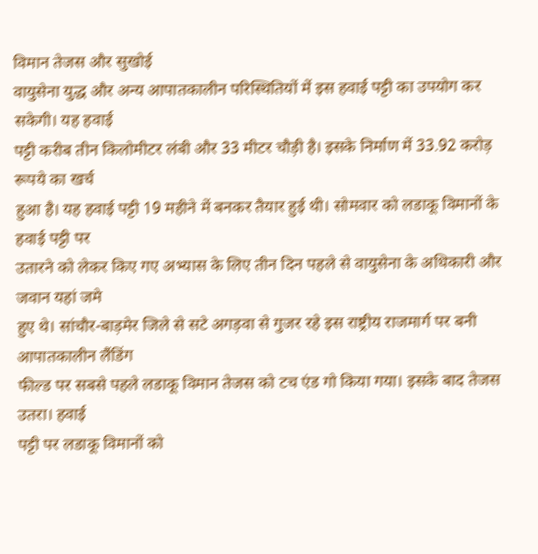विमान तेजस और सुखोई
वायुसेना युद्ध और अन्य आपातकालीन परिस्थितियों में इस हवाई पट्टी का उपयोग कर सकेगी। यह हवाई
पट्टी करीब तीन किलोमीटर लंबी और 33 मीटर चौड़ी है। इसके निर्माण में 33.92 करोड़ रूपये का खर्च
हुआ है। यह हवाई पट्टी 19 महीने में बनकर तैयार हुई थी। सोमवार को लडाकू विमानों के हवाई पट्टी पर
उतारने को लेकर किए गए अभ्यास के लिए तीन दिन पहले से वायुसेना के अधिकारी और जवान यहां जमे
हुए थे। सांचौर-बाड़मेर जिले से सटे अगड़वा से गुजर रहे इस राष्ट्रीय राजमार्ग पर बनी आपातकालीन लैंडिंग
फील्ड पर सबसे पहले लडाकू विमान तेजस को टच एंड गो किया गया। इसके बाद तेजस उतरा। हवाई
पट्टी पर लडाकू विमानों को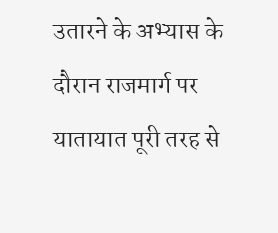उतारने के अभ्यास के दौरान राजमार्ग पर यातायात पूरी तरह से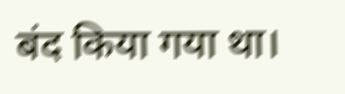बंद किया गया था।